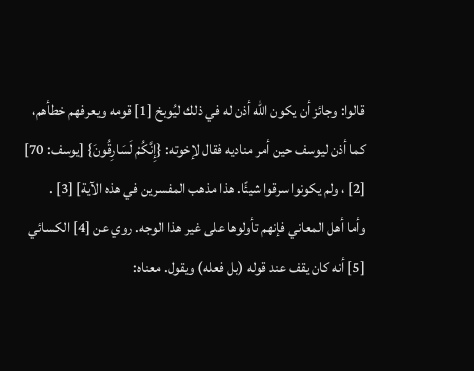قالوا: وجائز أن يكون الله أذن له في ذلك ليُوبخ [1] قومه ويعرفهم خطأهم، كما أذن ليوسف حين أمر مناديه فقال لإخوته: {إِنَّكُمْ لَسَارِقُونَ} [يوسف: 70] [2] ، ولم يكونوا سرقوا شيئًا. هذا مذهب المفسرين في هذه الآية] [3] .
وأما أهل المعاني فإنهم تأولوها على غير هذا الوجه. روي عن [4] الكسائي [5] أنه كان يقف عند قوله (بل فعله) ويقول. معناه: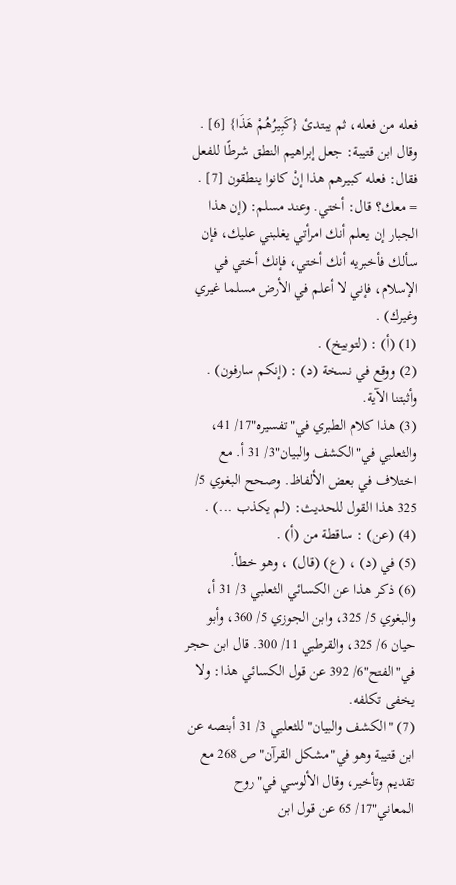فعله من فعله، ثم يبتدئ {كَبِيرُهُمْ هَذَا} [6] .
وقال ابن قتيبة: جعل إبراهيم النطق شرطًا للفعل فقال: فعله كبيرهم هذا إنْ كانوا ينطقون [7] .
= معك؟ قال: أختي. وعند مسلم: (إن هذا الجبار إن يعلم أنك امرأتي يغلبني عليك، فإن سألك فأخبريه أنك أختي، فإنك أختي في الإسلام، فإني لا أعلم في الأرض مسلما غيري وغيرك) .
(1) (أ) : (لتوبيخ) .
(2) ووقع في نسخة (د) : (إنكم سارفون) . وأثبتنا الآية.
(3) هذا كلام الطبري في"تفسيره"17/ 41، والثعلبي في"الكشف والبيان"3/ 31 أ. مع اختلاف في بعض الألفاظ. وصحح البغوي 5/ 325 هذا القول للحديث: (لم يكذب ...) .
(4) (عن) : ساقطة من (أ) .
(5) في (د) ، (ع) (قال) ، وهو خطأ.
(6) ذكر هذا عن الكسائي الثعلبي 3/ 31 أ، والبغوي 5/ 325، وابن الجوزي 5/ 360، وأبو حيان 6/ 325، والقرطبي 11/ 300. قال ابن حجر في"الفتح"6/ 392 عن قول الكسائي هذا: ولا يخفى تكلفه.
(7) "الكشف والبيان"للثعلبي 3/ 31 أبنصه عن ابن قتيبة وهو في"مشكل القرآن"ص 268 مع تقديم وتأخير، وقال الألوسي في"روح المعاني"17/ 65 عن قول ابن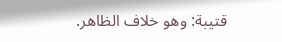قتيبة: وهو خلاف الظاهر.